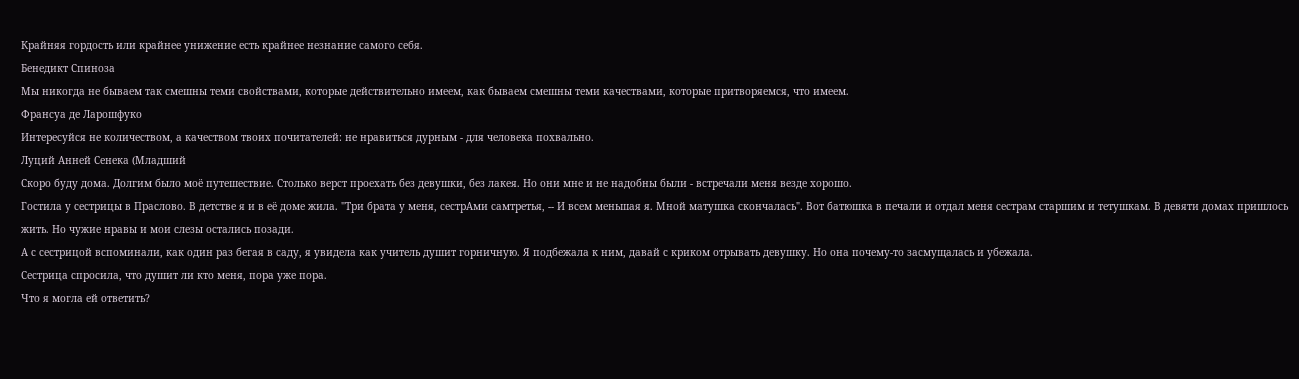Крайняя гордость или крайнее унижение есть крайнее незнание самого себя.
Бенедикт Спиноза
Мы никогда не бываем так смешны теми свойствами, которые действительно имеем, как бываем смешны теми качествами, которые притворяемся, что имеем.
Франсуа де Ларошфуко
Интересуйся не количеством, а качеством твоих почитателей: не нравиться дурным - для человека похвально.
Луций Анней Сенека (Младший
Скоро буду дома. Долгим было моё путешествие. Столько верст проехать без девушки, без лакея. Но они мне и не надобны были - встречали меня везде хорошо.
Гостила у сестрицы в Праслово. В детстве я и в её доме жила. "Три брата у меня, сестрАми самтретья, -- И всем меньшая я. Мной матушка скончалась". Вот батюшка в печали и отдал меня сестрам старшим и тетушкам. В девяти домах пришлось жить. Но чужие нравы и мои слезы остались позади.
А с сестрицой вспоминали, как один раз бегая в саду, я увидела как учитель душит горничную. Я подбежала к ним, давай с криком отрывать девушку. Но она почему-то засмущалась и убежала.
Сестрица спросила, что душит ли кто меня, пора уже пора.
Что я могла ей ответить?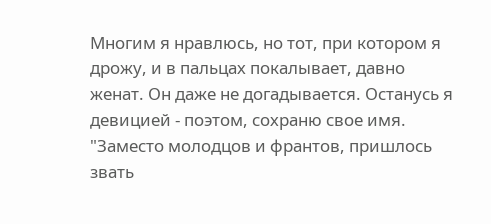Многим я нравлюсь, но тот, при котором я дрожу, и в пальцах покалывает, давно женат. Он даже не догадывается. Останусь я девицией - поэтом, сохраню свое имя. "Заместо молодцов и франтов, пришлось звать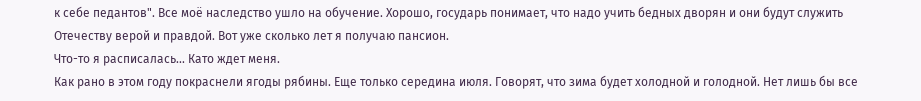к себе педантов". Все моё наследство ушло на обучение. Хорошо, государь понимает, что надо учить бедных дворян и они будут служить Отечеству верой и правдой. Вот уже сколько лет я получаю пансион.
Что-то я расписалась... Като ждет меня.
Как рано в этом году покраснели ягоды рябины. Еще только середина июля. Говорят, что зима будет холодной и голодной. Нет лишь бы все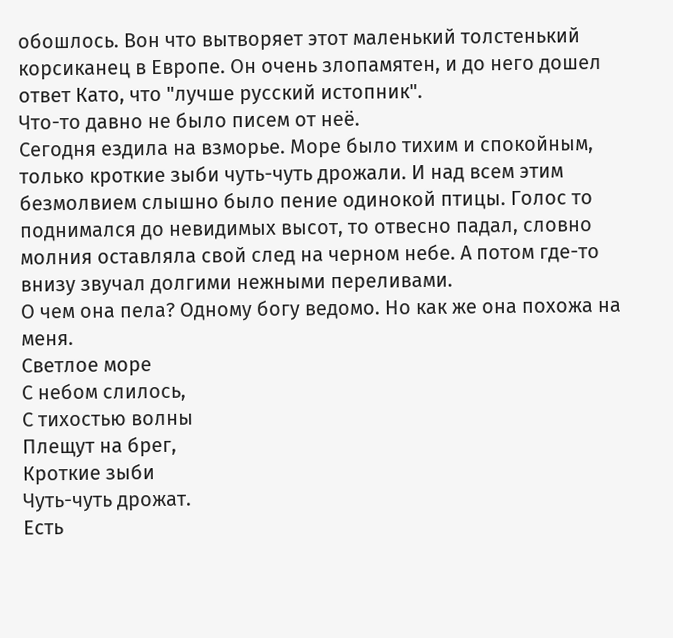обошлось. Вон что вытворяет этот маленький толстенький корсиканец в Европе. Он очень злопамятен, и до него дошел ответ Като, что "лучше русский истопник".
Что-то давно не было писем от неё.
Сегодня ездила на взморье. Море было тихим и спокойным, только кроткие зыби чуть-чуть дрожали. И над всем этим безмолвием слышно было пение одинокой птицы. Голос то поднимался до невидимых высот, то отвесно падал, словно молния оставляла свой след на черном небе. А потом где-то внизу звучал долгими нежными переливами.
О чем она пела? Одному богу ведомо. Но как же она похожа на меня.
Светлое море
С небом слилось,
С тихостью волны
Плещут на брег,
Кроткие зыби
Чуть-чуть дрожат.
Есть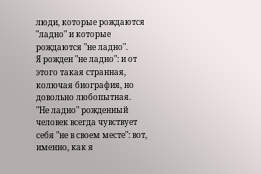люди, которые рождаются "ладно" и которые рождаются "не ладно".
Я рожден "не ладно": и от этого такая странная, колючая биография, но довольно любопытная.
"Не ладно" рожденный человек всегда чувствует себя "не в своем месте": вот, именно, как я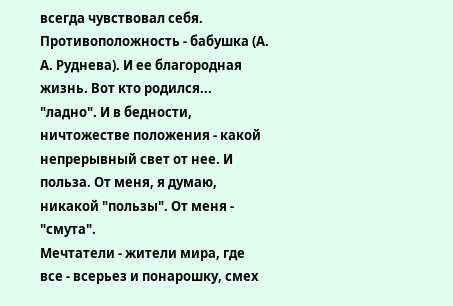всегда чувствовал себя.
Противоположность - бабушка (А. А. Руднева). И ее благородная жизнь. Вот кто родился... "ладно". И в бедности, ничтожестве положения - какой непрерывный свет от нее. И польза. От меня, я думаю, никакой "пользы". От меня - "смута".
Мечтатели - жители мира, где все - всерьез и понарошку, смех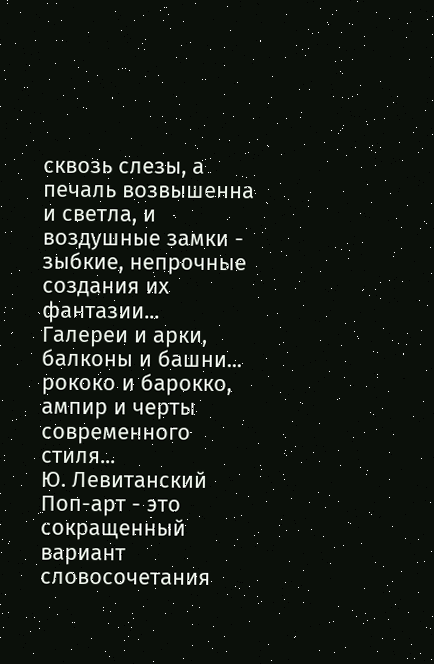сквозь слезы, а печаль возвышенна и светла, и воздушные замки - зыбкие, непрочные создания их фантазии...
Галереи и арки,
балконы и башни...
рококо и барокко,
ампир и черты современного стиля...
Ю. Левитанский
Поп-арт - это сокращенный вариант словосочетания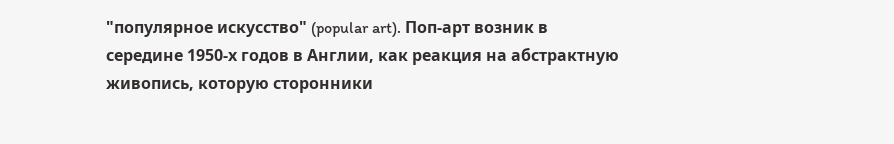"популярное искусство" (popular art). Поп-арт возник в середине 1950-х годов в Англии, как реакция на абстрактную живопись, которую сторонники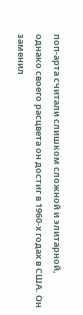поп-арта считали слишком сложной и элитарной, однако своего расцвета он достиг в 1960-х годах в США. Он заменил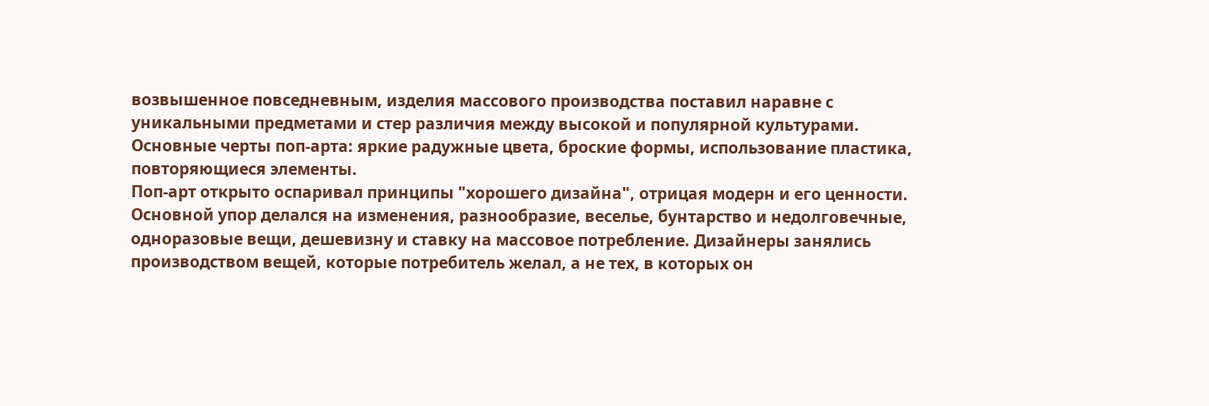возвышенное повседневным, изделия массового производства поставил наравне с уникальными предметами и стер различия между высокой и популярной культурами. Основные черты поп-арта: яркие радужные цвета, броские формы, использование пластика, повторяющиеся элементы.
Поп-арт открыто оспаривал принципы "хорошего дизайна", отрицая модерн и его ценности. Основной упор делался на изменения, разнообразие, веселье, бунтарство и недолговечные, одноразовые вещи, дешевизну и ставку на массовое потребление. Дизайнеры занялись производством вещей, которые потребитель желал, а не тех, в которых он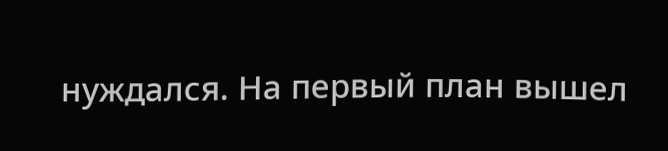нуждался. На первый план вышел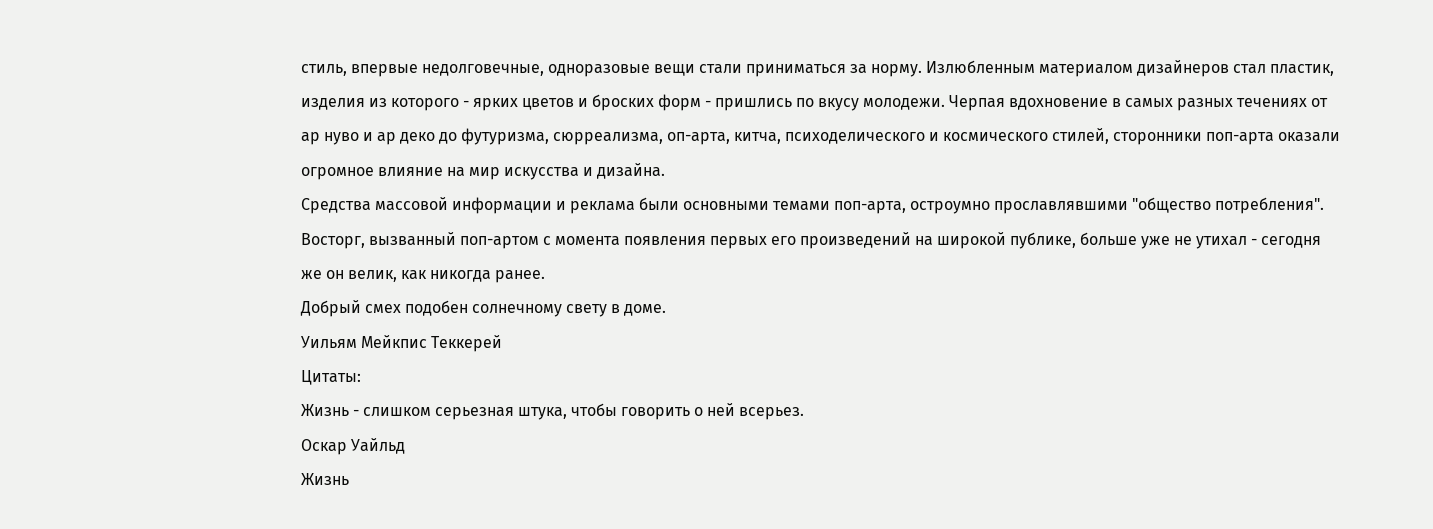стиль, впервые недолговечные, одноразовые вещи стали приниматься за норму. Излюбленным материалом дизайнеров стал пластик, изделия из которого - ярких цветов и броских форм - пришлись по вкусу молодежи. Черпая вдохновение в самых разных течениях от ар нуво и ар деко до футуризма, сюрреализма, оп-арта, китча, психоделического и космического стилей, сторонники поп-арта оказали огромное влияние на мир искусства и дизайна.
Средства массовой информации и реклама были основными темами поп-арта, остроумно прославлявшими "общество потребления". Восторг, вызванный поп-артом с момента появления первых его произведений на широкой публике, больше уже не утихал - сегодня же он велик, как никогда ранее.
Добрый смех подобен солнечному свету в доме.
Уильям Мейкпис Теккерей
Цитаты:
Жизнь - слишком серьезная штука, чтобы говорить о ней всерьез.
Оскар Уайльд
Жизнь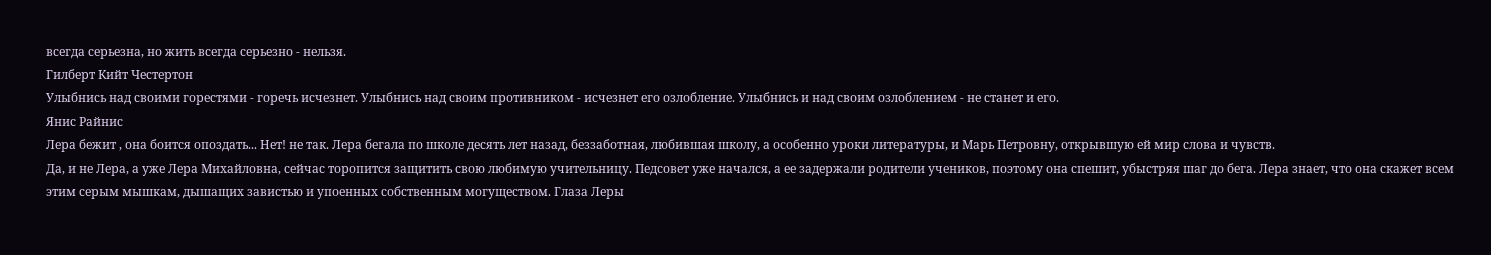всегда серьезна, но жить всегда серьезно - нельзя.
Гилберт Кийт Честертон
Улыбнись над своими горестями - горечь исчезнет. Улыбнись над своим противником - исчезнет его озлобление. Улыбнись и над своим озлоблением - не станет и его.
Янис Райнис
Лера бежит , она боится опоздать... Нет! не так. Лера бегала по школе десять лет назад, беззаботная, любившая школу, а особенно уроки литературы, и Марь Петровну, открывшую ей мир слова и чувств.
Да, и не Лера, а уже Лера Михайловна, сейчас торопится защитить свою любимую учительницу. Педсовет уже начался, а ее задержали родители учеников, поэтому она спешит, убыстряя шаг до бега. Лера знает, что она скажет всем этим серым мышкам, дышащих завистью и упоенных собственным могуществом. Глаза Леры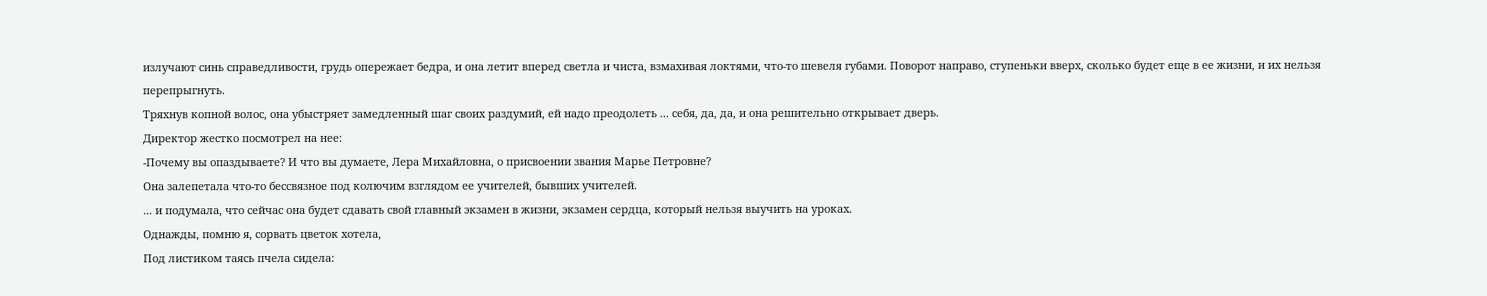излучают синь справедливости, грудь опережает бедра, и она летит вперед светла и чиста, взмахивая локтями, что-то шевеля губами. Поворот направо, ступеньки вверх, сколько будет еще в ее жизни, и их нельзя перепрыгнуть.
Тряхнув копной волос, она убыстряет замедленный шаг своих раздумий, ей надо преодолеть ... себя, да, да, и она решительно открывает дверь.
Директор жестко посмотрел на нее:
-Почему вы опаздываете? И что вы думаете, Лера Михайловна, о присвоении звания Марье Петровне?
Она залепетала что-то бессвязное под колючим взглядом ее учителей, бывших учителей.
... и подумала, что сейчас она будет сдавать свой главный экзамен в жизни, экзамен сердца, который нельзя выучить на уроках.
Однажды, помню я, сорвать цветок хотела,
Под листиком таясь пчела сидела: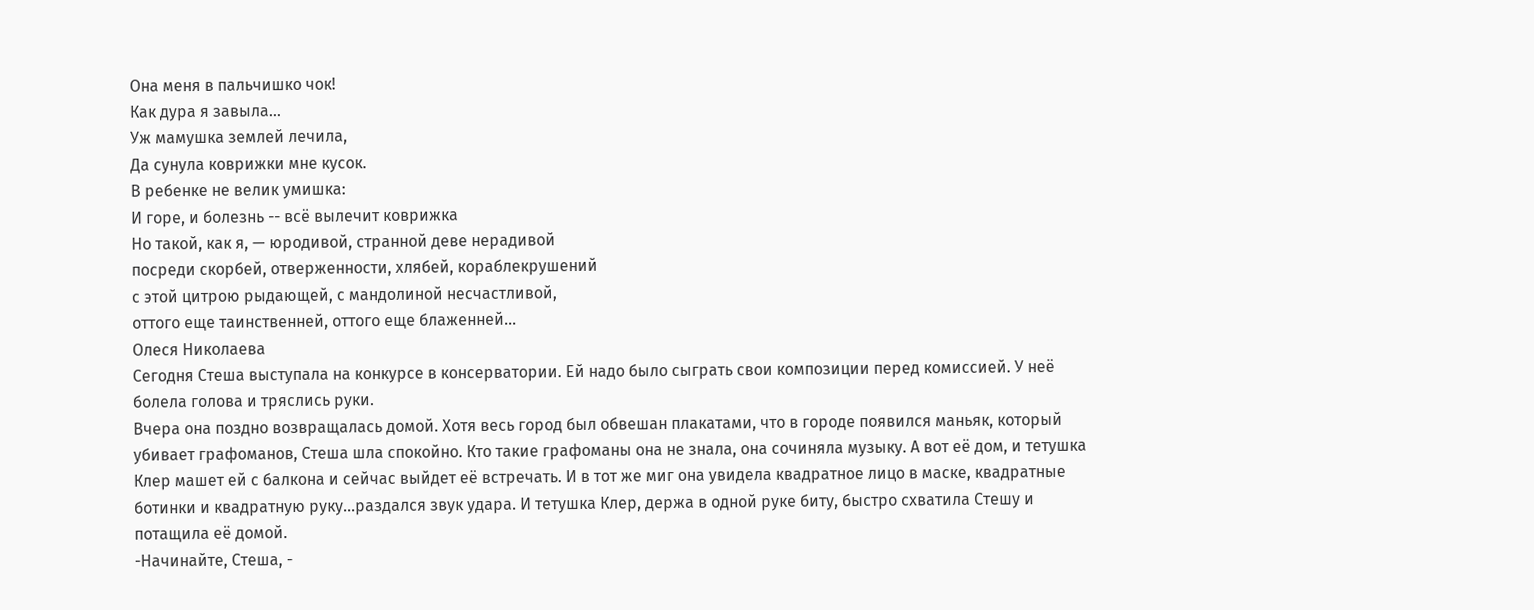Она меня в пальчишко чок!
Как дура я завыла...
Уж мамушка землей лечила,
Да сунула коврижки мне кусок.
В ребенке не велик умишка:
И горе, и болезнь -- всё вылечит коврижка
Но такой, как я, — юродивой, странной деве нерадивой
посреди скорбей, отверженности, хлябей, кораблекрушений
с этой цитрою рыдающей, с мандолиной несчастливой,
оттого еще таинственней, оттого еще блаженней...
Олеся Николаева
Сегодня Стеша выступала на конкурсе в консерватории. Ей надо было сыграть свои композиции перед комиссией. У неё болела голова и тряслись руки.
Вчера она поздно возвращалась домой. Хотя весь город был обвешан плакатами, что в городе появился маньяк, который убивает графоманов, Стеша шла спокойно. Кто такие графоманы она не знала, она сочиняла музыку. А вот её дом, и тетушка Клер машет ей с балкона и сейчас выйдет её встречать. И в тот же миг она увидела квадратное лицо в маске, квадратные ботинки и квадратную руку...раздался звук удара. И тетушка Клер, держа в одной руке биту, быстро схватила Стешу и потащила её домой.
-Начинайте, Стеша, -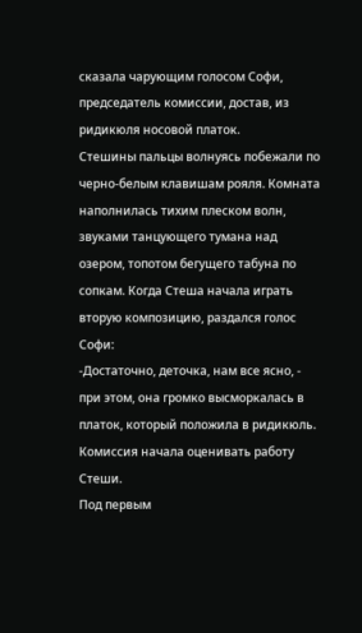сказала чарующим голосом Софи, председатель комиссии, достав, из ридикюля носовой платок.
Стешины пальцы волнуясь побежали по черно-белым клавишам рояля. Комната наполнилась тихим плеском волн, звуками танцующего тумана над озером, топотом бегущего табуна по сопкам. Когда Стеша начала играть вторую композицию, раздался голос Софи:
-Достаточно, деточка, нам все ясно, - при этом, она громко высморкалась в платок, который положила в ридикюль.
Комиссия начала оценивать работу Стеши.
Под первым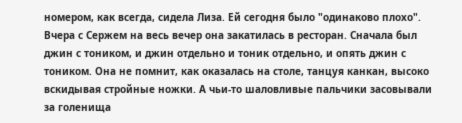номером, как всегда, сидела Лиза. Ей сегодня было "одинаково плохо". Вчера с Сержем на весь вечер она закатилась в ресторан. Сначала был джин с тоником, и джин отдельно и тоник отдельно, и опять джин с тоником. Она не помнит, как оказалась на столе, танцуя канкан, высоко вскидывая стройные ножки. А чьи-то шаловливые пальчики засовывали за голенища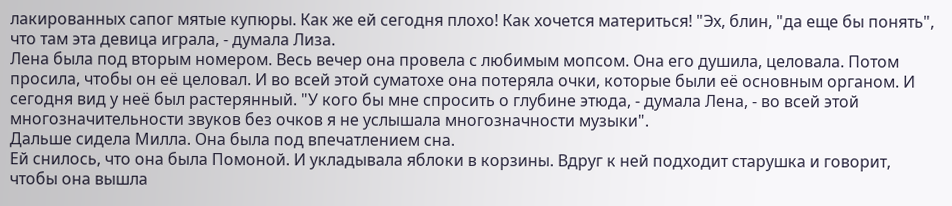лакированных сапог мятые купюры. Как же ей сегодня плохо! Как хочется материться! "Эх, блин, "да еще бы понять", что там эта девица играла, - думала Лиза.
Лена была под вторым номером. Весь вечер она провела с любимым мопсом. Она его душила, целовала. Потом просила, чтобы он её целовал. И во всей этой суматохе она потеряла очки, которые были её основным органом. И сегодня вид у неё был растерянный. "У кого бы мне спросить о глубине этюда, - думала Лена, - во всей этой многозначительности звуков без очков я не услышала многозначности музыки".
Дальше сидела Милла. Она была под впечатлением сна.
Ей снилось, что она была Помоной. И укладывала яблоки в корзины. Вдруг к ней подходит старушка и говорит, чтобы она вышла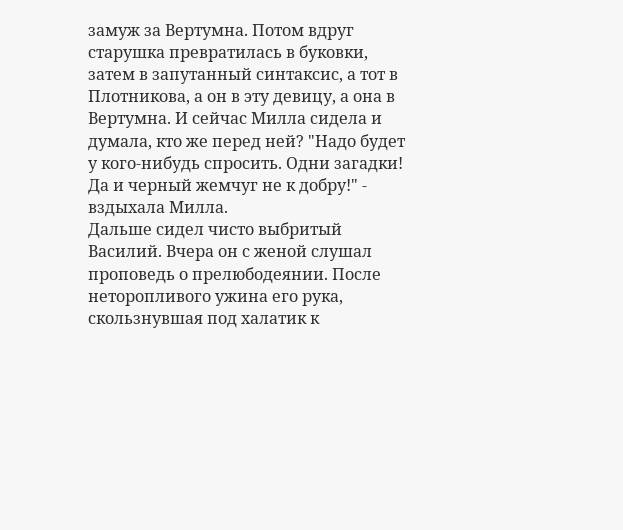замуж за Вертумна. Потом вдруг старушка превратилась в буковки, затем в запутанный синтаксис, а тот в Плотникова, а он в эту девицу, а она в Вертумна. И сейчас Милла сидела и думала, кто же перед ней? "Надо будет у кого-нибудь спросить. Одни загадки! Да и черный жемчуг не к добру!" - вздыхала Милла.
Дальше сидел чисто выбритый Василий. Вчера он с женой слушал проповедь о прелюбодеянии. После неторопливого ужина его рука, скользнувшая под халатик к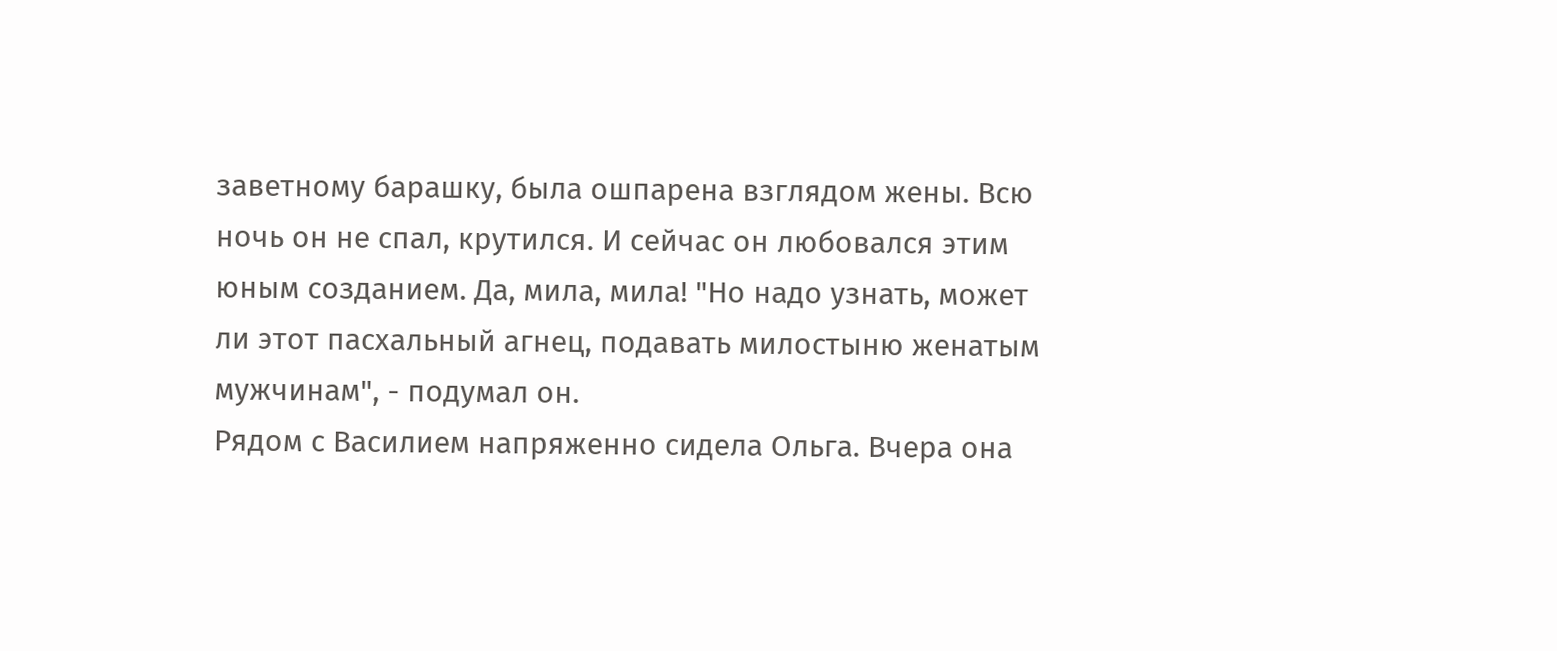заветному барашку, была ошпарена взглядом жены. Всю ночь он не спал, крутился. И сейчас он любовался этим юным созданием. Да, мила, мила! "Но надо узнать, может ли этот пасхальный агнец, подавать милостыню женатым мужчинам", - подумал он.
Рядом с Василием напряженно сидела Ольга. Вчера она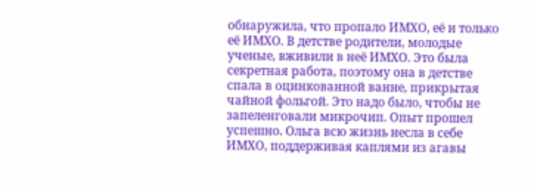обнаружила, что пропало ИМХО, её и только её ИМХО. В детстве родители, молодые ученые, вживили в неё ИМХО. Это была секретная работа, поэтому она в детстве спала в оцинкованной ванне, прикрытая чайной фольгой. Это надо было, чтобы не запеленговали микрочип. Опыт прошел успешно. Ольга всю жизнь несла в себе ИМХО, поддерживая каплями из агавы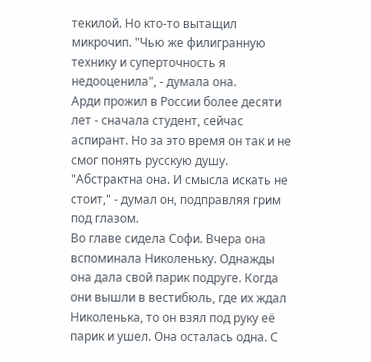текилой. Но кто-то вытащил микрочип. "Чью же филигранную технику и суперточность я недооценила", - думала она.
Арди прожил в России более десяти лет - сначала студент, сейчас аспирант. Но за это время он так и не смог понять русскую душу. "Абстрактна она. И смысла искать не стоит," - думал он, подправляя грим под глазом.
Во главе сидела Софи. Вчера она вспоминала Николеньку. Однажды она дала свой парик подруге. Когда они вышли в вестибюль, где их ждал Николенька, то он взял под руку её парик и ушел. Она осталась одна. С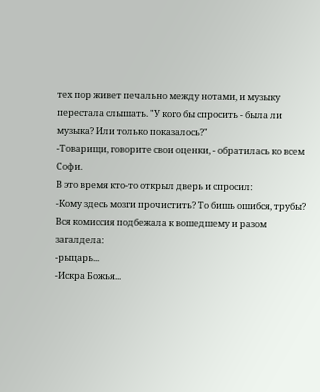тех пор живет печально между нотами, и музыку перестала слышать. "У кого бы спросить - была ли музыка? Или только показалось?"
-Товарищи, говорите свои оценки, - обратилась ко всем Софи.
В это время кто-то открыл дверь и спросил:
-Кому здесь мозги прочистить? То бишь ошибся, трубы?
Вся комиссия подбежала к вошедшему и разом загалдела:
-рыцарь...
-Искра Божья...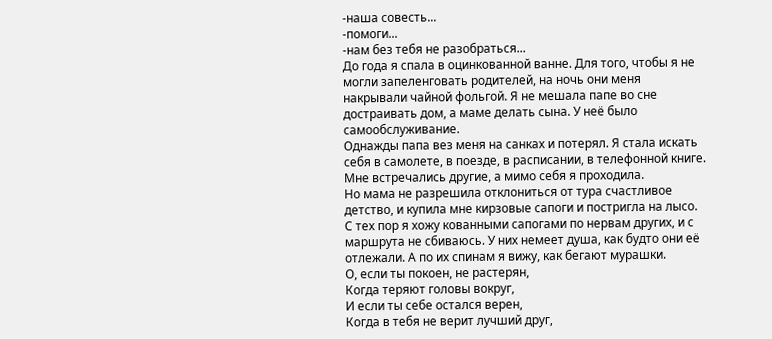-наша совесть...
-помоги...
-нам без тебя не разобраться...
До года я спала в оцинкованной ванне. Для того, чтобы я не могли запеленговать родителей, на ночь они меня накрывали чайной фольгой. Я не мешала папе во сне достраивать дом, а маме делать сына. У неё было самообслуживание.
Однажды папа вез меня на санках и потерял. Я стала искать себя в самолете, в поезде, в расписании, в телефонной книге. Мне встречались другие, а мимо себя я проходила.
Но мама не разрешила отклониться от тура счастливое детство, и купила мне кирзовые сапоги и постригла на лысо.
С тех пор я хожу кованными сапогами по нервам других, и с маршрута не сбиваюсь. У них немеет душа, как будто они её отлежали. А по их спинам я вижу, как бегают мурашки.
О, если ты покоен, не растерян,
Когда теряют головы вокруг,
И если ты себе остался верен,
Когда в тебя не верит лучший друг,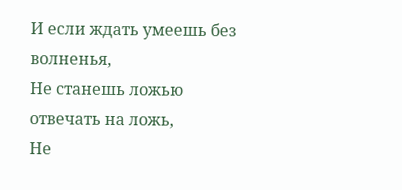И если ждать умеешь без волненья,
Не станешь ложью отвечать на ложь,
Не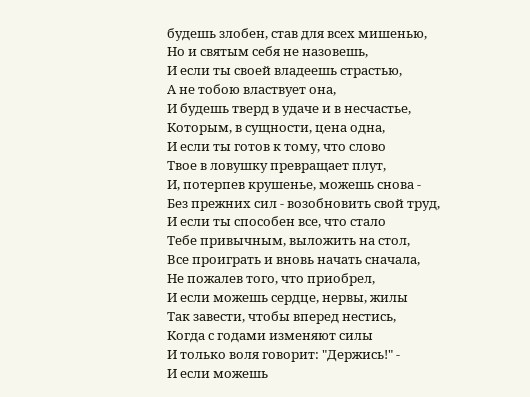будешь злобен, став для всех мишенью,
Но и святым себя не назовешь,
И если ты своей владеешь страстью,
А не тобою властвует она,
И будешь тверд в удаче и в несчастье,
Которым, в сущности, цена одна,
И если ты готов к тому, что слово
Твое в ловушку превращает плут,
И, потерпев крушенье, можешь снова -
Без прежних сил - возобновить свой труд,
И если ты способен все, что стало
Тебе привычным, выложить на стол,
Все проиграть и вновь начать сначала,
Не пожалев того, что приобрел,
И если можешь сердце, нервы, жилы
Так завести, чтобы вперед нестись,
Когда с годами изменяют силы
И только воля говорит: "Держись!" -
И если можешь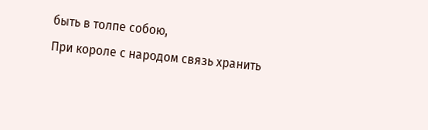быть в толпе собою,
При короле с народом связь хранить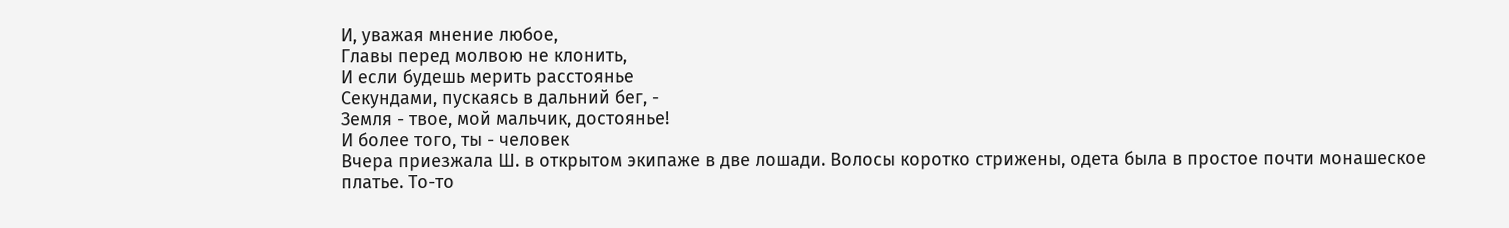И, уважая мнение любое,
Главы перед молвою не клонить,
И если будешь мерить расстоянье
Секундами, пускаясь в дальний бег, -
Земля - твое, мой мальчик, достоянье!
И более того, ты - человек
Вчера приезжала Ш. в открытом экипаже в две лошади. Волосы коротко стрижены, одета была в простое почти монашеское платье. То-то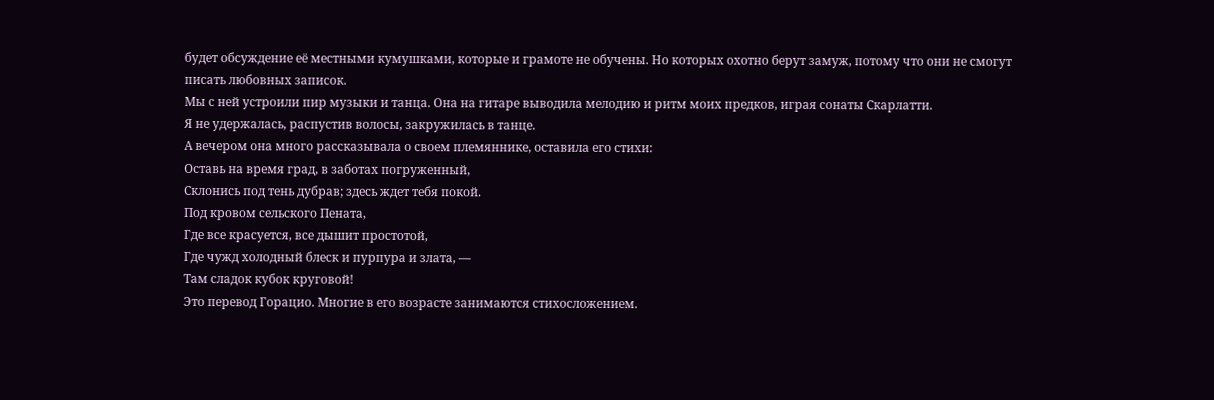будет обсуждение её местными кумушками, которые и грамоте не обучены. Но которых охотно берут замуж, потому что они не смогут писать любовных записок.
Мы с ней устроили пир музыки и танца. Она на гитаре выводила мелодию и ритм моих предков, играя сонаты Скарлатти.
Я не удержалась, распустив волосы, закружилась в танце.
А вечером она много рассказывала о своем племяннике, оставила его стихи:
Оставь на время град, в заботах погруженный,
Склонись под тень дубрав; здесь ждет тебя покой.
Под кровом сельского Пената,
Где все красуется, все дышит простотой,
Где чужд холодный блеск и пурпура и злата, —
Там сладок кубок круговой!
Это перевод Горацио. Многие в его возрасте занимаются стихосложением.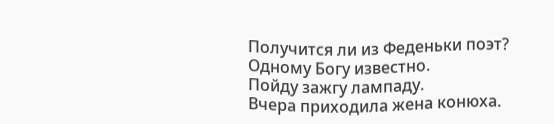Получится ли из Феденьки поэт? Одному Богу известно.
Пойду зажгу лампаду.
Вчера приходила жена конюха.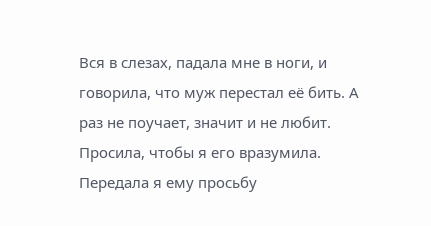Вся в слезах, падала мне в ноги, и говорила, что муж перестал её бить. А раз не поучает, значит и не любит. Просила, чтобы я его вразумила.
Передала я ему просьбу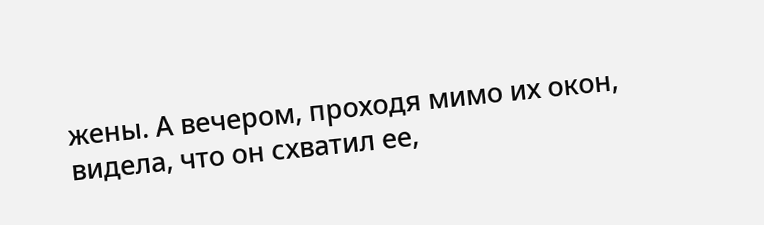жены. А вечером, проходя мимо их окон, видела, что он схватил ее,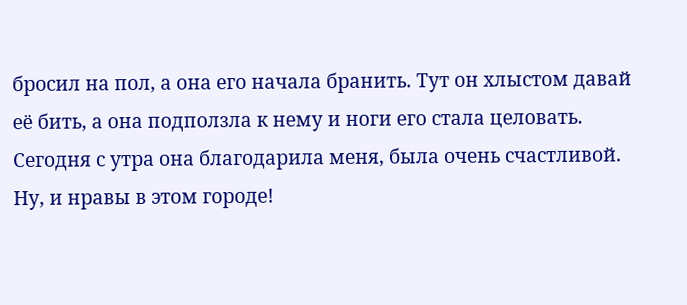бросил на пол, а она его начала бранить. Тут он хлыстом давай её бить, а она подползла к нему и ноги его стала целовать.
Сегодня с утра она благодарила меня, была очень счастливой.
Ну, и нравы в этом городе!